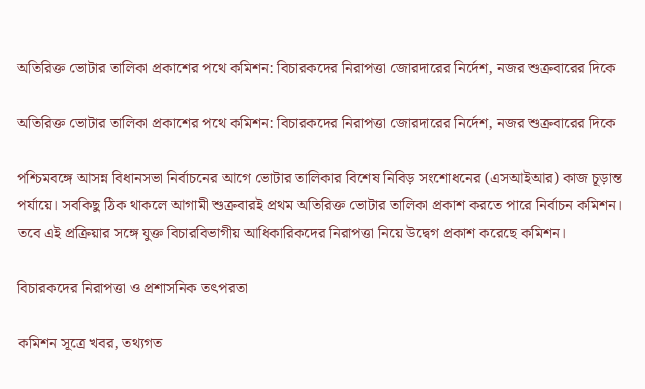অতিরিক্ত ভোটার তালিকা প্রকাশের পথে কমিশন: বিচারকদের নিরাপত্তা জোরদারের নির্দেশ, নজর শুক্রবারের দিকে

অতিরিক্ত ভোটার তালিকা প্রকাশের পথে কমিশন: বিচারকদের নিরাপত্তা জোরদারের নির্দেশ, নজর শুক্রবারের দিকে

পশ্চিমবঙ্গে আসন্ন বিধানসভা নির্বাচনের আগে ভোটার তালিকার বিশেষ নিবিড় সংশোধনের (এসআইআর) কাজ চূড়ান্ত পর্যায়ে। সবকিছু ঠিক থাকলে আগামী শুক্রবারই প্রথম অতিরিক্ত ভোটার তালিকা প্রকাশ করতে পারে নির্বাচন কমিশন। তবে এই প্রক্রিয়ার সঙ্গে যুক্ত বিচারবিভাগীয় আধিকারিকদের নিরাপত্তা নিয়ে উদ্বেগ প্রকাশ করেছে কমিশন।

বিচারকদের নিরাপত্তা ও প্রশাসনিক তৎপরতা

কমিশন সূত্রে খবর, তথ্যগত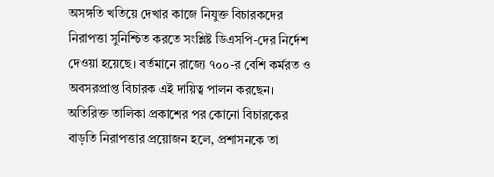অসঙ্গতি খতিয়ে দেখার কাজে নিযুক্ত বিচারকদের নিরাপত্তা সুনিশ্চিত করতে সংশ্লিষ্ট ডিএসপি-দের নির্দেশ দেওয়া হয়েছে। বর্তমানে রাজ্যে ৭০০-র বেশি কর্মরত ও অবসরপ্রাপ্ত বিচারক এই দায়িত্ব পালন করছেন। অতিরিক্ত তালিকা প্রকাশের পর কোনো বিচারকের বাড়তি নিরাপত্তার প্রয়োজন হলে, প্রশাসনকে তা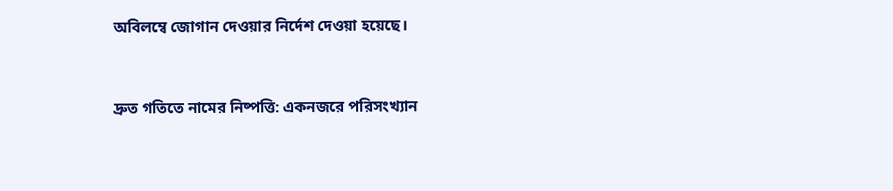অবিলম্বে জোগান দেওয়ার নির্দেশ দেওয়া হয়েছে।


দ্রুত গতিতে নামের নিষ্পত্তি: একনজরে পরিসংখ্যান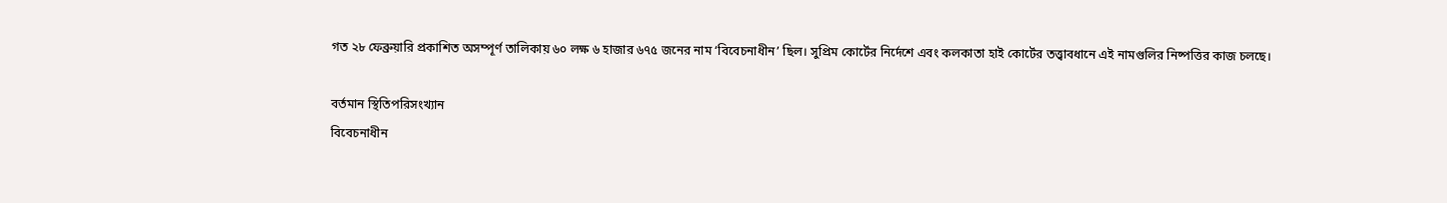গত ২৮ ফেব্রুয়ারি প্রকাশিত অসম্পূর্ণ তালিকায় ৬০ লক্ষ ৬ হাজার ৬৭৫ জনের নাম ‘বিবেচনাধীন’ ছিল। সুপ্রিম কোর্টের নির্দেশে এবং কলকাতা হাই কোর্টের তত্ত্বাবধানে এই নামগুলির নিষ্পত্তির কাজ চলছে।

বর্তমান স্থিতিপরিসংখ্যান
বিবেচনাধীন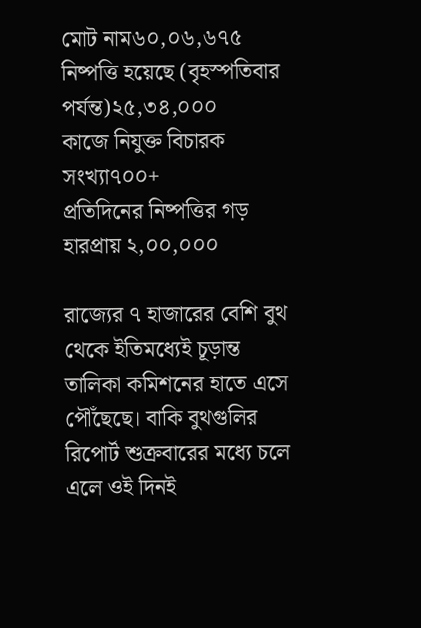মোট নাম৬০,০৬,৬৭৫
নিষ্পত্তি হয়েছে (বৃহস্পতিবার পর্যন্ত)২৫,৩৪,০০০
কাজে নিযুক্ত বিচারক সংখ্যা৭০০+
প্রতিদিনের নিষ্পত্তির গড় হারপ্রায় ২,০০,০০০

রাজ্যের ৭ হাজারের বেশি বুথ থেকে ইতিমধ্যেই চূড়ান্ত তালিকা কমিশনের হাতে এসে পৌঁছেছে। বাকি বুথগুলির রিপোর্ট শুক্রবারের মধ্যে চলে এলে ওই দিনই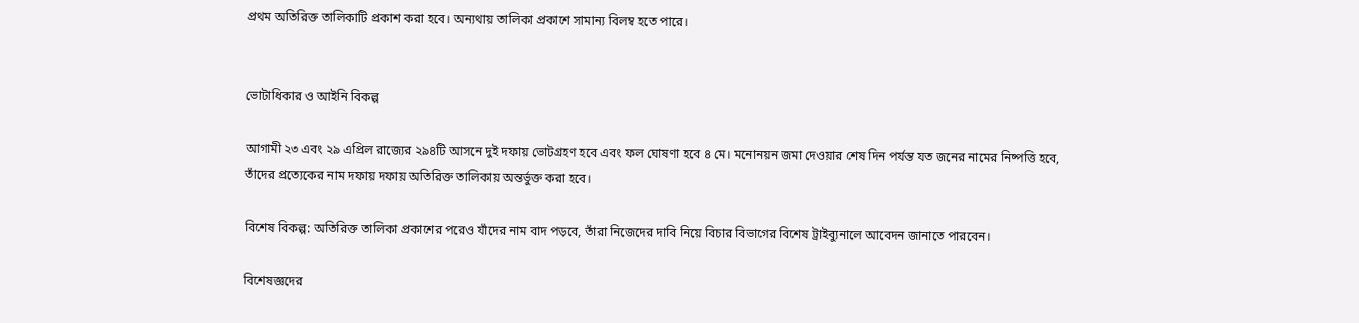প্রথম অতিরিক্ত তালিকাটি প্রকাশ করা হবে। অন্যথায় তালিকা প্রকাশে সামান্য বিলম্ব হতে পারে।


ভোটাধিকার ও আইনি বিকল্প

আগামী ২৩ এবং ২৯ এপ্রিল রাজ্যের ২৯৪টি আসনে দুই দফায় ভোটগ্রহণ হবে এবং ফল ঘোষণা হবে ৪ মে। মনোনয়ন জমা দেওয়ার শেষ দিন পর্যন্ত যত জনের নামের নিষ্পত্তি হবে, তাঁদের প্রত্যেকের নাম দফায় দফায় অতিরিক্ত তালিকায় অন্তর্ভুক্ত করা হবে।

বিশেষ বিকল্প: অতিরিক্ত তালিকা প্রকাশের পরেও যাঁদের নাম বাদ পড়বে, তাঁরা নিজেদের দাবি নিয়ে বিচার বিভাগের বিশেষ ট্রাইব্যুনালে আবেদন জানাতে পারবেন।

বিশেষজ্ঞদের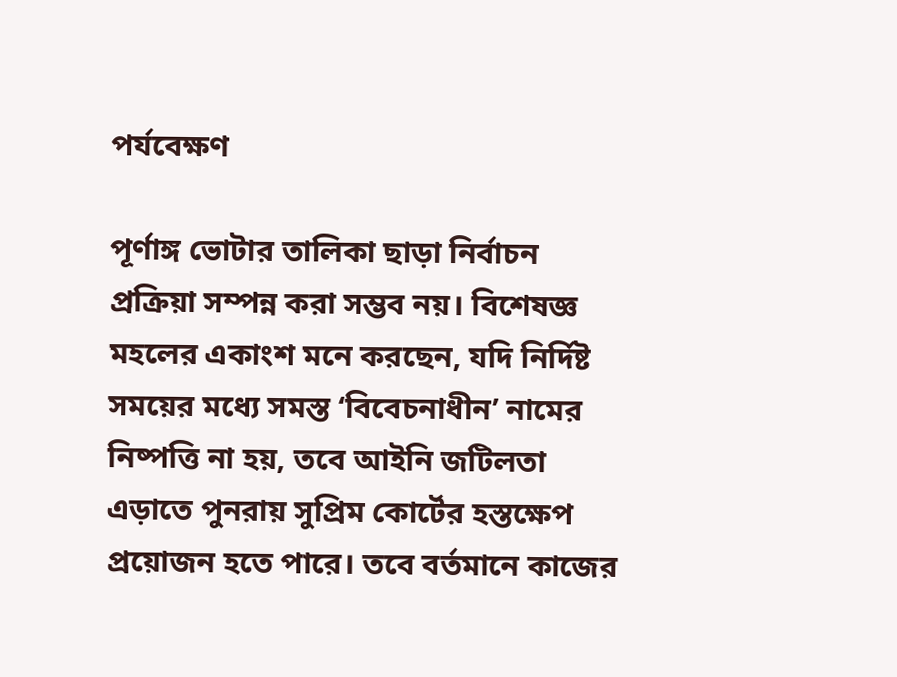পর্যবেক্ষণ

পূর্ণাঙ্গ ভোটার তালিকা ছাড়া নির্বাচন প্রক্রিয়া সম্পন্ন করা সম্ভব নয়। বিশেষজ্ঞ মহলের একাংশ মনে করছেন, যদি নির্দিষ্ট সময়ের মধ্যে সমস্ত ‘বিবেচনাধীন’ নামের নিষ্পত্তি না হয়, তবে আইনি জটিলতা এড়াতে পুনরায় সুপ্রিম কোর্টের হস্তক্ষেপ প্রয়োজন হতে পারে। তবে বর্তমানে কাজের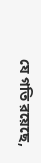যে গতি রয়েছে,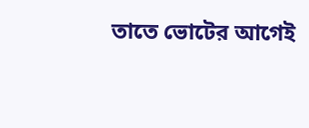তাতে ভোটের আগেই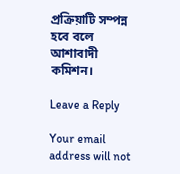প্রক্রিয়াটি সম্পন্ন হবে বলে আশাবাদী কমিশন।

Leave a Reply

Your email address will not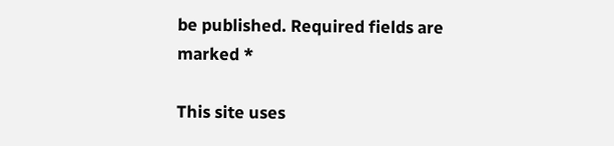be published. Required fields are marked *

This site uses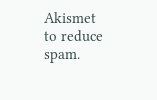Akismet to reduce spam.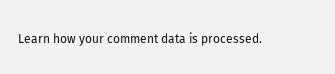Learn how your comment data is processed.